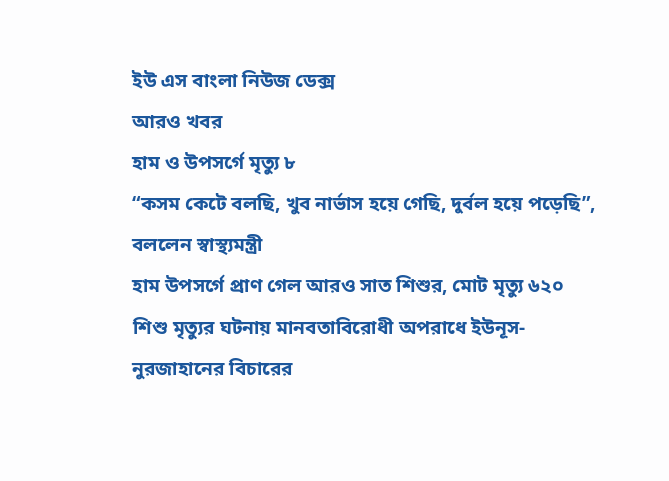ইউ এস বাংলা নিউজ ডেক্স
আরও খবর
হাম ও উপসর্গে মৃত্যু ৮
“কসম কেটে বলছি, খুব নার্ভাস হয়ে গেছি, দুর্বল হয়ে পড়েছি”, বললেন স্বাস্থ্যমন্ত্রী
হাম উপসর্গে প্রাণ গেল আরও সাত শিশুর, মোট মৃত্যু ৬২০
শিশু মৃত্যুর ঘটনায় মানবতাবিরোধী অপরাধে ইউনূস-নুরজাহানের বিচারের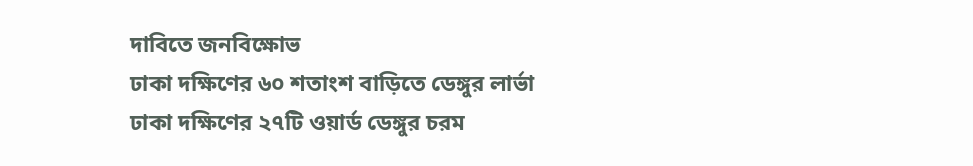দাবিতে জনবিক্ষোভ
ঢাকা দক্ষিণের ৬০ শতাংশ বাড়িতে ডেঙ্গুর লার্ভা
ঢাকা দক্ষিণের ২৭টি ওয়ার্ড ডেঙ্গুর চরম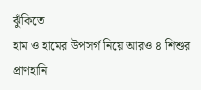ঝুঁকিতে
হাম ও হামের উপসর্গ নিয়ে আরও ৪ শিশুর প্রাণহানি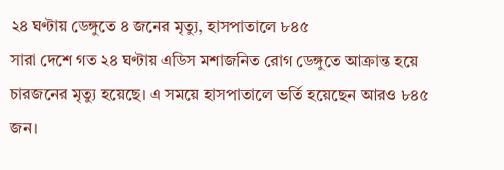২৪ ঘণ্টায় ডেঙ্গুতে ৪ জনের মৃত্যু, হাসপাতালে ৮৪৫
সারা দেশে গত ২৪ ঘণ্টায় এডিস মশাজনিত রোগ ডেঙ্গুতে আক্রান্ত হয়ে চারজনের মৃত্যু হয়েছে। এ সময়ে হাসপাতালে ভর্তি হয়েছেন আরও ৮৪৫ জন।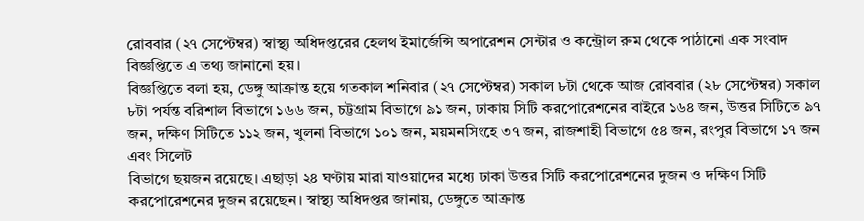রোববার (২৭ সেপ্টেম্বর) স্বাস্থ্য অধিদপ্তরের হেলথ ইমার্জেন্সি অপারেশন সেন্টার ও কন্ট্রোল রুম থেকে পাঠানো এক সংবাদ বিজ্ঞপ্তিতে এ তথ্য জানানো হয়।
বিজ্ঞপ্তিতে বলা হয়, ডেঙ্গু আক্রান্ত হয়ে গতকাল শনিবার (২৭ সেপ্টেম্বর) সকাল ৮টা থেকে আজ রোববার (২৮ সেপ্টেম্বর) সকাল ৮টা পর্যন্ত বরিশাল বিভাগে ১৬৬ জন, চট্টগ্রাম বিভাগে ৯১ জন, ঢাকায় সিটি করপোরেশনের বাইরে ১৬৪ জন, উত্তর সিটিতে ৯৭ জন, দক্ষিণ সিটিতে ১১২ জন, খুলনা বিভাগে ১০১ জন, ময়মনসিংহে ৩৭ জন, রাজশাহী বিভাগে ৫৪ জন, রংপুর বিভাগে ১৭ জন এবং সিলেট
বিভাগে ছয়জন রয়েছে। এছাড়া ২৪ ঘণ্টায় মারা যাওয়াদের মধ্যে ঢাকা উত্তর সিটি করপোরেশনের দুজন ও দক্ষিণ সিটি করপোরেশনের দুজন রয়েছেন। স্বাস্থ্য অধিদপ্তর জানায়, ডেঙ্গুতে আক্রান্ত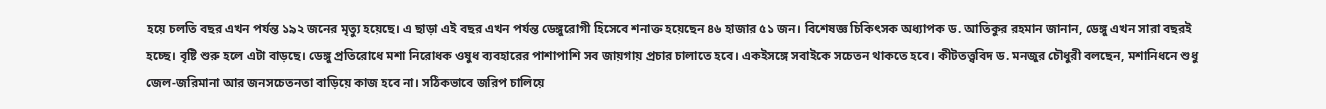হয়ে চলতি বছর এখন পর্যন্ত ১৯২ জনের মৃত্যু হয়েছে। এ ছাড়া এই বছর এখন পর্যন্ত ডেঙ্গুরোগী হিসেবে শনাক্ত হয়েছেন ৪৬ হাজার ৫১ জন। বিশেষজ্ঞ চিকিৎসক অধ্যাপক ড. আতিকুর রহমান জানান, ডেঙ্গু এখন সারা বছরই হচ্ছে। বৃষ্টি শুরু হলে এটা বাড়ছে। ডেঙ্গু প্রতিরোধে মশা নিরোধক ওষুধ ব্যবহারের পাশাপাশি সব জায়গায় প্রচার চালাতে হবে। একইসঙ্গে সবাইকে সচেতন থাকতে হবে। কীটতত্ত্ববিদ ড. মনজুর চৌধুরী বলছেন, মশানিধনে শুধু জেল-জরিমানা আর জনসচেতনতা বাড়িয়ে কাজ হবে না। সঠিকভাবে জরিপ চালিয়ে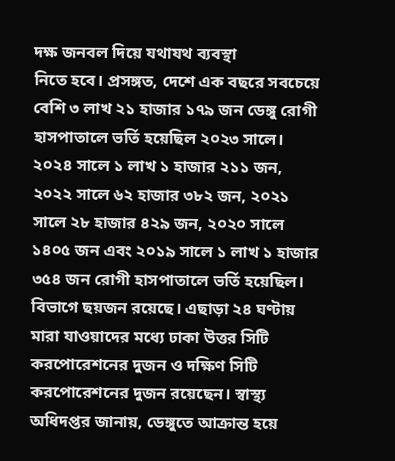দক্ষ জনবল দিয়ে যথাযথ ব্যবস্থা
নিতে হবে। প্রসঙ্গত, দেশে এক বছরে সবচেয়ে বেশি ৩ লাখ ২১ হাজার ১৭৯ জন ডেঙ্গু রোগী হাসপাতালে ভর্তি হয়েছিল ২০২৩ সালে। ২০২৪ সালে ১ লাখ ১ হাজার ২১১ জন, ২০২২ সালে ৬২ হাজার ৩৮২ জন, ২০২১ সালে ২৮ হাজার ৪২৯ জন, ২০২০ সালে ১৪০৫ জন এবং ২০১৯ সালে ১ লাখ ১ হাজার ৩৫৪ জন রোগী হাসপাতালে ভর্তি হয়েছিল।
বিভাগে ছয়জন রয়েছে। এছাড়া ২৪ ঘণ্টায় মারা যাওয়াদের মধ্যে ঢাকা উত্তর সিটি করপোরেশনের দুজন ও দক্ষিণ সিটি করপোরেশনের দুজন রয়েছেন। স্বাস্থ্য অধিদপ্তর জানায়, ডেঙ্গুতে আক্রান্ত হয়ে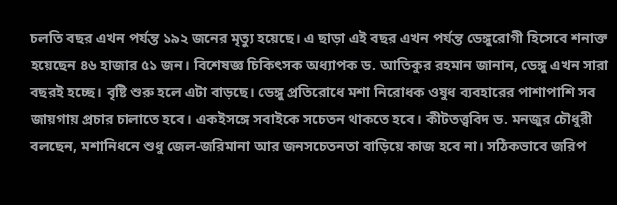চলতি বছর এখন পর্যন্ত ১৯২ জনের মৃত্যু হয়েছে। এ ছাড়া এই বছর এখন পর্যন্ত ডেঙ্গুরোগী হিসেবে শনাক্ত হয়েছেন ৪৬ হাজার ৫১ জন। বিশেষজ্ঞ চিকিৎসক অধ্যাপক ড. আতিকুর রহমান জানান, ডেঙ্গু এখন সারা বছরই হচ্ছে। বৃষ্টি শুরু হলে এটা বাড়ছে। ডেঙ্গু প্রতিরোধে মশা নিরোধক ওষুধ ব্যবহারের পাশাপাশি সব জায়গায় প্রচার চালাতে হবে। একইসঙ্গে সবাইকে সচেতন থাকতে হবে। কীটতত্ত্ববিদ ড. মনজুর চৌধুরী বলছেন, মশানিধনে শুধু জেল-জরিমানা আর জনসচেতনতা বাড়িয়ে কাজ হবে না। সঠিকভাবে জরিপ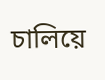চালিয়ে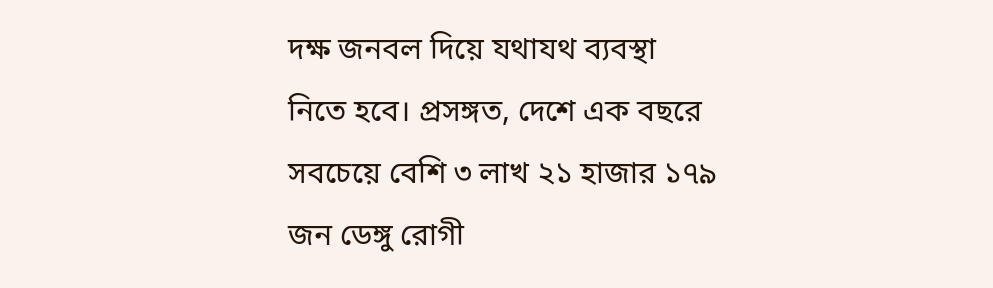দক্ষ জনবল দিয়ে যথাযথ ব্যবস্থা
নিতে হবে। প্রসঙ্গত, দেশে এক বছরে সবচেয়ে বেশি ৩ লাখ ২১ হাজার ১৭৯ জন ডেঙ্গু রোগী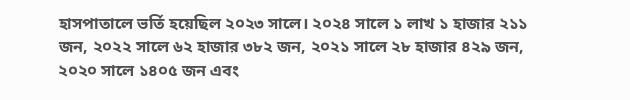হাসপাতালে ভর্তি হয়েছিল ২০২৩ সালে। ২০২৪ সালে ১ লাখ ১ হাজার ২১১ জন, ২০২২ সালে ৬২ হাজার ৩৮২ জন, ২০২১ সালে ২৮ হাজার ৪২৯ জন, ২০২০ সালে ১৪০৫ জন এবং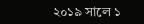২০১৯ সালে ১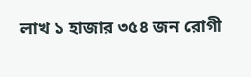লাখ ১ হাজার ৩৫৪ জন রোগী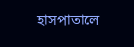হাসপাতালে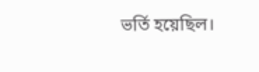ভর্তি হয়েছিল।